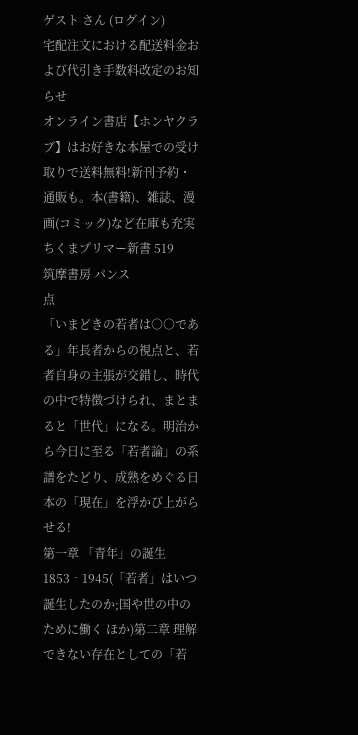ゲスト さん (ログイン)
宅配注文における配送料金および代引き手数料改定のお知らせ
オンライン書店【ホンヤクラブ】はお好きな本屋での受け取りで送料無料!新刊予約・通販も。本(書籍)、雑誌、漫画(コミック)など在庫も充実
ちくまプリマー新書 519
筑摩書房 パンス
点
「いまどきの若者は○○である」年長者からの視点と、若者自身の主張が交錯し、時代の中で特徴づけられ、まとまると「世代」になる。明治から今日に至る「若者論」の系譜をたどり、成熟をめぐる日本の「現在」を浮かび上がらせる!
第一章 「青年」の誕生 1853‐1945(「若者」はいつ誕生したのか;国や世の中のために働く ほか)第二章 理解できない存在としての「若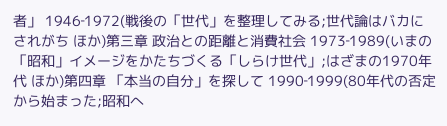者」 1946‐1972(戦後の「世代」を整理してみる;世代論はバカにされがち ほか)第三章 政治との距離と消費社会 1973‐1989(いまの「昭和」イメージをかたちづくる「しらけ世代」;はざまの1970年代 ほか)第四章 「本当の自分」を探して 1990‐1999(80年代の否定から始まった;昭和へ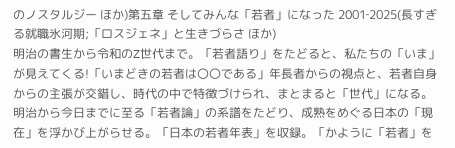のノスタルジー ほか)第五章 そしてみんな「若者」になった 2001‐2025(長すぎる就職氷河期;「ロスジェネ」と生きづらさ ほか)
明治の書生から令和のZ世代まで。「若者語り」をたどると、私たちの「いま」が見えてくる!「いまどきの若者は〇〇である」年長者からの視点と、若者自身からの主張が交錯し、時代の中で特徴づけられ、まとまると「世代」になる。明治から今日までに至る「若者論」の系譜をたどり、成熟をめぐる日本の「現在」を浮かび上がらせる。「日本の若者年表」を収録。「かように「若者」を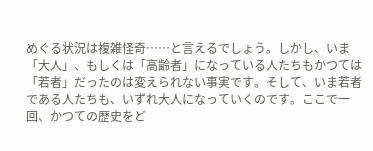めぐる状況は複雑怪奇……と言えるでしょう。しかし、いま「大人」、もしくは「高齢者」になっている人たちもかつては「若者」だったのは変えられない事実です。そして、いま若者である人たちも、いずれ大人になっていくのです。ここで一回、かつての歴史をど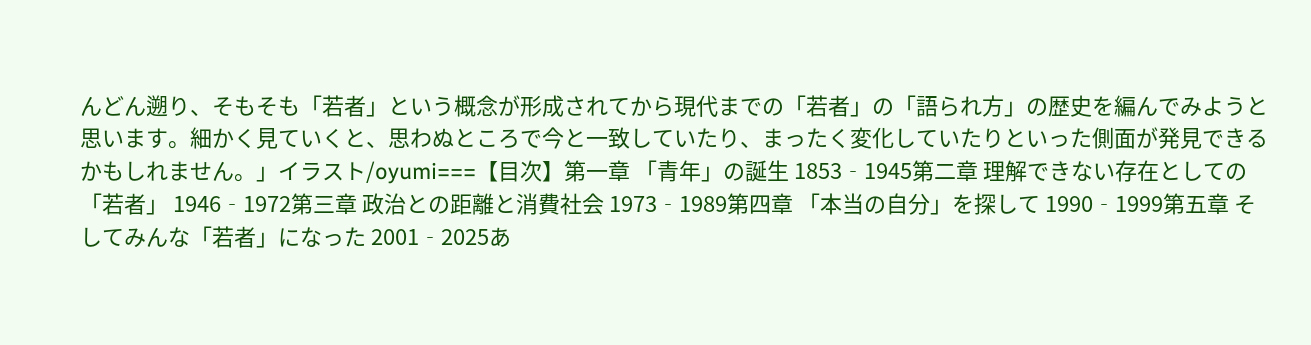んどん遡り、そもそも「若者」という概念が形成されてから現代までの「若者」の「語られ方」の歴史を編んでみようと思います。細かく見ていくと、思わぬところで今と一致していたり、まったく変化していたりといった側面が発見できるかもしれません。」イラスト/oyumi===【目次】第一章 「青年」の誕生 1853‐1945第二章 理解できない存在としての「若者」 1946‐1972第三章 政治との距離と消費社会 1973‐1989第四章 「本当の自分」を探して 1990‐1999第五章 そしてみんな「若者」になった 2001‐2025あ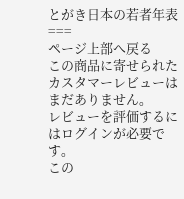とがき日本の若者年表===
ページ上部へ戻る
この商品に寄せられたカスタマーレビューはまだありません。
レビューを評価するにはログインが必要です。
この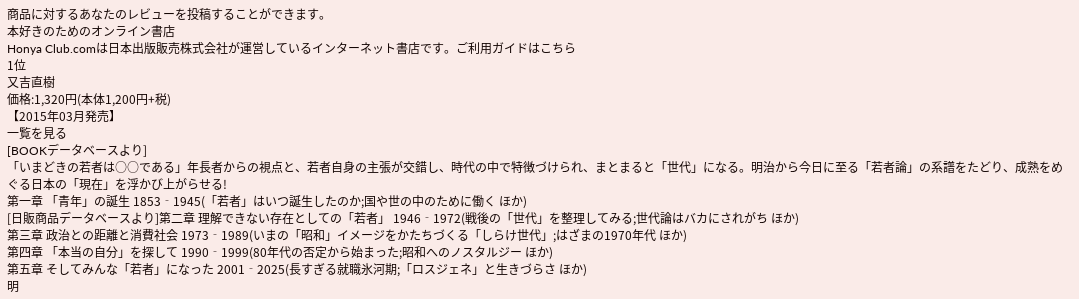商品に対するあなたのレビューを投稿することができます。
本好きのためのオンライン書店
Honya Club.comは日本出版販売株式会社が運営しているインターネット書店です。ご利用ガイドはこちら
1位
又吉直樹
価格:1,320円(本体1,200円+税)
【2015年03月発売】
一覧を見る
[BOOKデータベースより]
「いまどきの若者は○○である」年長者からの視点と、若者自身の主張が交錯し、時代の中で特徴づけられ、まとまると「世代」になる。明治から今日に至る「若者論」の系譜をたどり、成熟をめぐる日本の「現在」を浮かび上がらせる!
第一章 「青年」の誕生 1853‐1945(「若者」はいつ誕生したのか;国や世の中のために働く ほか)
[日販商品データベースより]第二章 理解できない存在としての「若者」 1946‐1972(戦後の「世代」を整理してみる;世代論はバカにされがち ほか)
第三章 政治との距離と消費社会 1973‐1989(いまの「昭和」イメージをかたちづくる「しらけ世代」;はざまの1970年代 ほか)
第四章 「本当の自分」を探して 1990‐1999(80年代の否定から始まった;昭和へのノスタルジー ほか)
第五章 そしてみんな「若者」になった 2001‐2025(長すぎる就職氷河期;「ロスジェネ」と生きづらさ ほか)
明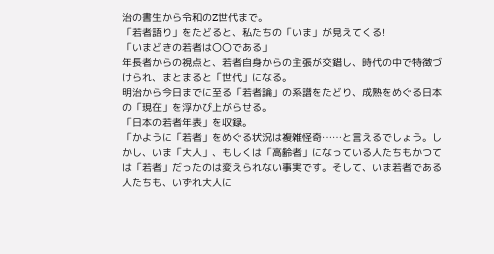治の書生から令和のZ世代まで。
「若者語り」をたどると、私たちの「いま」が見えてくる!
「いまどきの若者は〇〇である」
年長者からの視点と、若者自身からの主張が交錯し、時代の中で特徴づけられ、まとまると「世代」になる。
明治から今日までに至る「若者論」の系譜をたどり、成熟をめぐる日本の「現在」を浮かび上がらせる。
「日本の若者年表」を収録。
「かように「若者」をめぐる状況は複雑怪奇……と言えるでしょう。しかし、いま「大人」、もしくは「高齢者」になっている人たちもかつては「若者」だったのは変えられない事実です。そして、いま若者である人たちも、いずれ大人に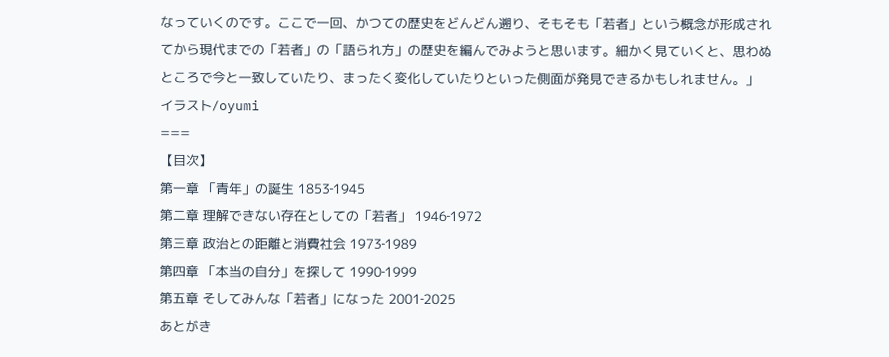なっていくのです。ここで一回、かつての歴史をどんどん遡り、そもそも「若者」という概念が形成されてから現代までの「若者」の「語られ方」の歴史を編んでみようと思います。細かく見ていくと、思わぬところで今と一致していたり、まったく変化していたりといった側面が発見できるかもしれません。」
イラスト/oyumi
===
【目次】
第一章 「青年」の誕生 1853‐1945
第二章 理解できない存在としての「若者」 1946‐1972
第三章 政治との距離と消費社会 1973‐1989
第四章 「本当の自分」を探して 1990‐1999
第五章 そしてみんな「若者」になった 2001‐2025
あとがき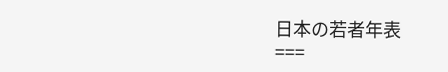日本の若者年表
===